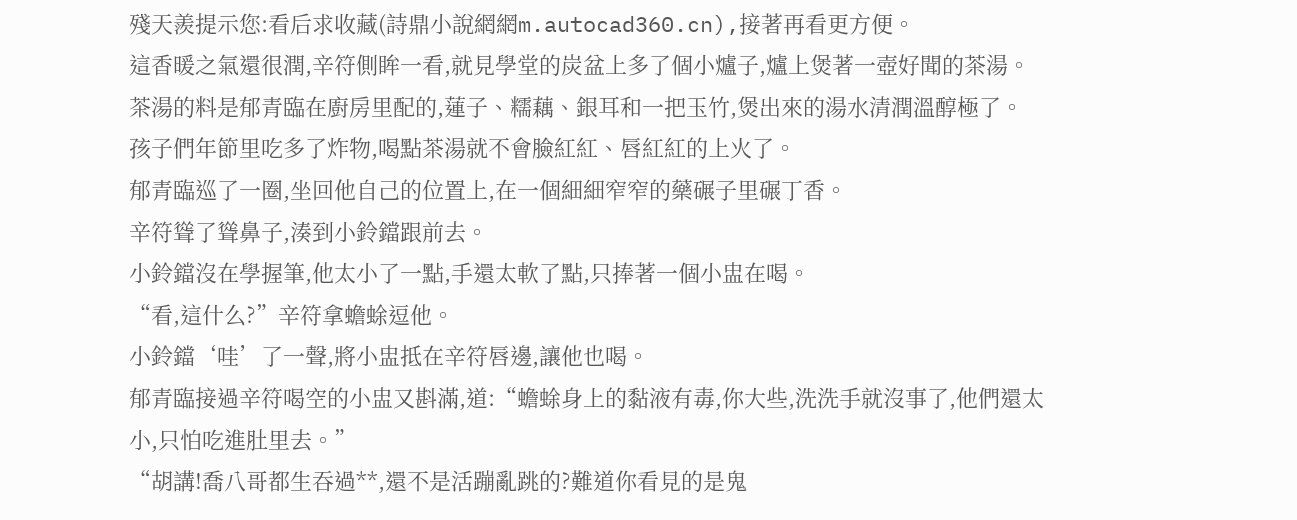殘天羨提示您:看后求收藏(詩鼎小說網網m.autocad360.cn),接著再看更方便。
這香暖之氣還很潤,辛符側眸一看,就見學堂的炭盆上多了個小爐子,爐上煲著一壺好聞的茶湯。
茶湯的料是郁青臨在廚房里配的,蓮子、糯藕、銀耳和一把玉竹,煲出來的湯水清潤溫醇極了。
孩子們年節里吃多了炸物,喝點茶湯就不會臉紅紅、唇紅紅的上火了。
郁青臨巡了一圈,坐回他自己的位置上,在一個細細窄窄的藥碾子里碾丁香。
辛符聳了聳鼻子,湊到小鈴鐺跟前去。
小鈴鐺沒在學握筆,他太小了一點,手還太軟了點,只捧著一個小盅在喝。
“看,這什么?”辛符拿蟾蜍逗他。
小鈴鐺‘哇’了一聲,將小盅抵在辛符唇邊,讓他也喝。
郁青臨接過辛符喝空的小盅又斟滿,道:“蟾蜍身上的黏液有毒,你大些,洗洗手就沒事了,他們還太小,只怕吃進肚里去。”
“胡講!喬八哥都生吞過**,還不是活蹦亂跳的?難道你看見的是鬼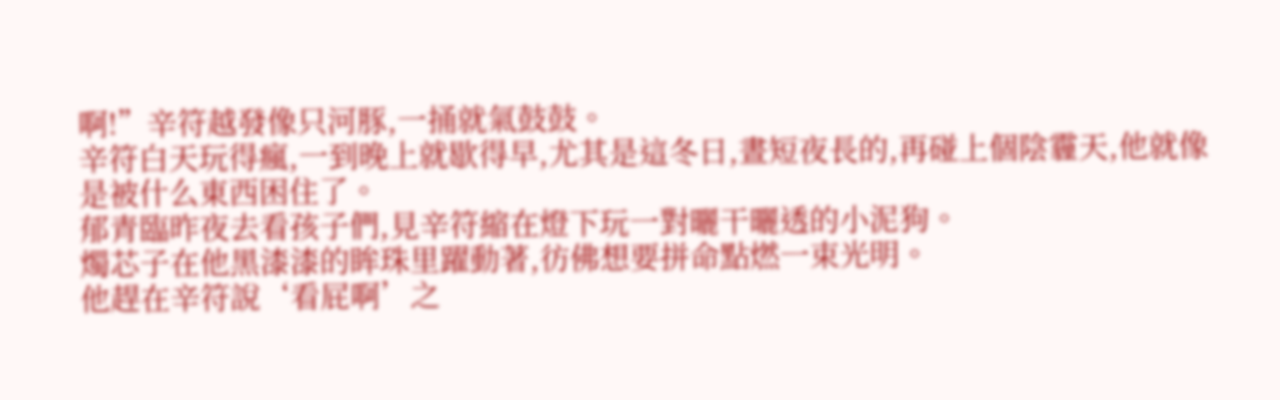啊!”辛符越發像只河豚,一捅就氣鼓鼓。
辛符白天玩得瘋,一到晚上就歇得早,尤其是這冬日,晝短夜長的,再碰上個陰霾天,他就像是被什么東西困住了。
郁青臨昨夜去看孩子們,見辛符縮在燈下玩一對曬干曬透的小泥狗。
燭芯子在他黑漆漆的眸珠里躍動著,彷佛想要拼命點燃一束光明。
他趕在辛符說‘看屁啊’之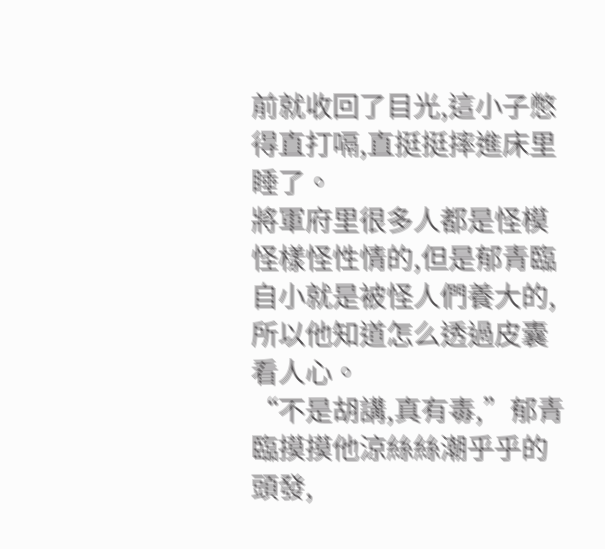前就收回了目光,這小子憋得直打嗝,直挺挺摔進床里睡了。
將軍府里很多人都是怪模怪樣怪性情的,但是郁青臨自小就是被怪人們養大的,所以他知道怎么透過皮囊看人心。
“不是胡講,真有毒,”郁青臨摸摸他涼絲絲潮乎乎的頭發,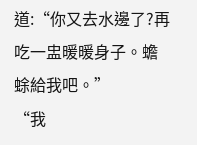道:“你又去水邊了?再吃一盅暖暖身子。蟾蜍給我吧。”
“我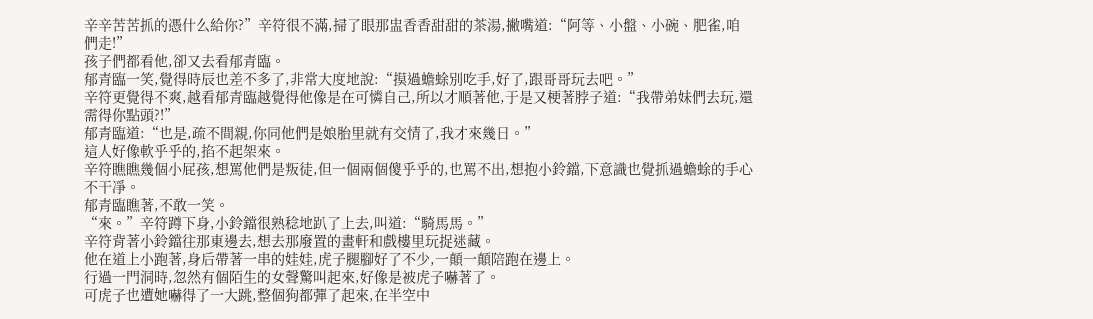辛辛苦苦抓的憑什么給你?”辛符很不滿,掃了眼那盅香香甜甜的茶湯,撇嘴道:“阿等、小盤、小碗、肥雀,咱們走!”
孩子們都看他,卻又去看郁青臨。
郁青臨一笑,覺得時辰也差不多了,非常大度地說:“摸過蟾蜍別吃手,好了,跟哥哥玩去吧。”
辛符更覺得不爽,越看郁青臨越覺得他像是在可憐自己,所以才順著他,于是又梗著脖子道:“我帶弟妹們去玩,還需得你點頭?!”
郁青臨道:“也是,疏不間親,你同他們是娘胎里就有交情了,我才來幾日。”
這人好像軟乎乎的,掐不起架來。
辛符瞧瞧幾個小屁孩,想罵他們是叛徒,但一個兩個傻乎乎的,也罵不出,想抱小鈴鐺,下意識也覺抓過蟾蜍的手心不干凈。
郁青臨瞧著,不敢一笑。
“來。”辛符蹲下身,小鈴鐺很熟稔地趴了上去,叫道:“騎馬馬。”
辛符背著小鈴鐺往那東邊去,想去那廢置的畫軒和戲樓里玩捉迷藏。
他在道上小跑著,身后帶著一串的娃娃,虎子腿腳好了不少,一顛一顛陪跑在邊上。
行過一門洞時,忽然有個陌生的女聲驚叫起來,好像是被虎子嚇著了。
可虎子也遭她嚇得了一大跳,整個狗都彈了起來,在半空中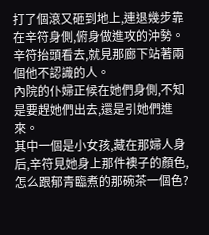打了個滾又砸到地上,連退幾步靠在辛符身側,俯身做進攻的沖勢。
辛符抬頭看去,就見那廊下站著兩個他不認識的人。
內院的仆婦正候在她們身側,不知是要趕她們出去,還是引她們進來。
其中一個是小女孩,藏在那婦人身后,辛符見她身上那件襖子的顏色,怎么跟郁青臨煮的那碗茶一個色?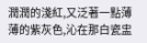潤潤的淺紅,又泛著一點薄薄的紫灰色,沁在那白瓷盅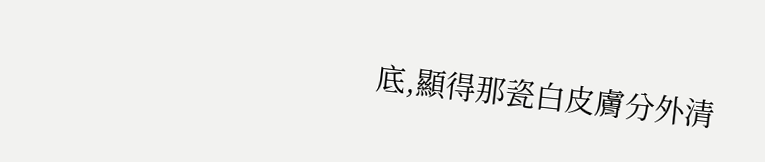底,顯得那瓷白皮膚分外清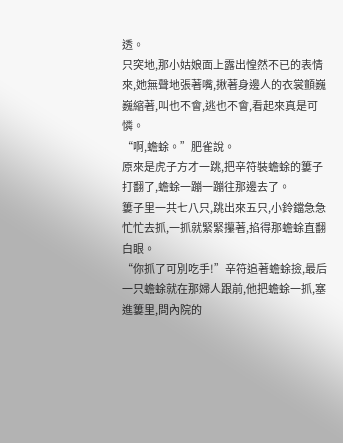透。
只突地,那小姑娘面上露出惶然不已的表情來,她無聲地張著嘴,揪著身邊人的衣裳顫巍巍縮著,叫也不會,逃也不會,看起來真是可憐。
“啊,蟾蜍。”肥雀說。
原來是虎子方才一跳,把辛符裝蟾蜍的簍子打翻了,蟾蜍一蹦一蹦往那邊去了。
簍子里一共七八只,跳出來五只,小鈴鐺急急忙忙去抓,一抓就緊緊攥著,掐得那蟾蜍直翻白眼。
“你抓了可別吃手!”辛符追著蟾蜍撿,最后一只蟾蜍就在那婦人跟前,他把蟾蜍一抓,塞進簍里,問內院的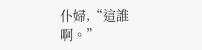仆婦,“這誰啊。”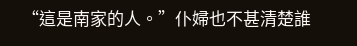“這是南家的人。”仆婦也不甚清楚誰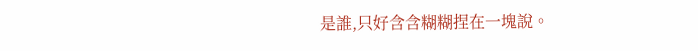是誰,只好含含糊糊捏在一塊說。